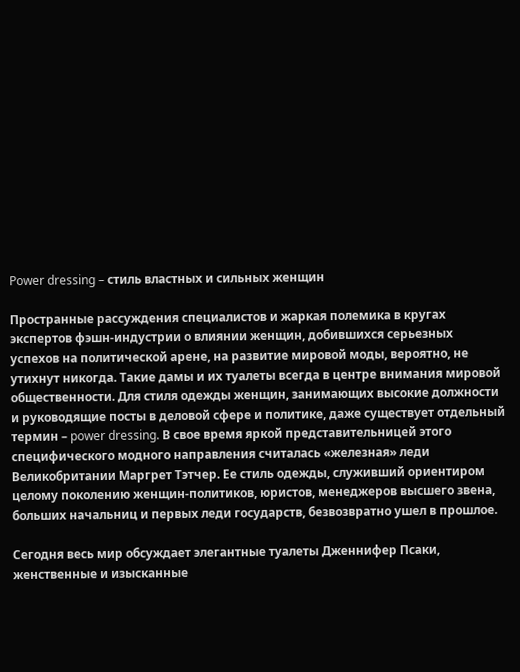Power dressing – стиль властных и сильных женщин

Пространные рассуждения специалистов и жаркая полемика в кругах экспертов фэшн-индустрии о влиянии женщин, добившихся серьезных успехов на политической арене, на развитие мировой моды, вероятно, не утихнут никогда. Такие дамы и их туалеты всегда в центре внимания мировой общественности. Для стиля одежды женщин, занимающих высокие должности и руководящие посты в деловой сфере и политике, даже существует отдельный термин – power dressing. В свое время яркой представительницей этого специфического модного направления считалась «железная» леди Великобритании Маргрет Тэтчер. Ее стиль одежды, служивший ориентиром целому поколению женщин-политиков, юристов, менеджеров высшего звена, больших начальниц и первых леди государств, безвозвратно ушел в прошлое.

Сегодня весь мир обсуждает элегантные туалеты Дженнифер Псаки, женственные и изысканные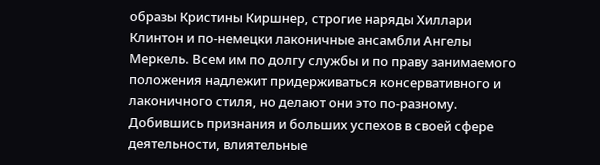образы Кристины Киршнер, строгие наряды Хиллари Клинтон и по-немецки лаконичные ансамбли Ангелы Меркель. Всем им по долгу службы и по праву занимаемого положения надлежит придерживаться консервативного и лаконичного стиля, но делают они это по-разному. Добившись признания и больших успехов в своей сфере деятельности, влиятельные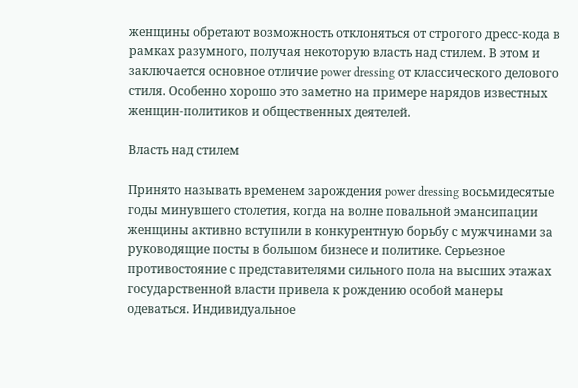женщины обретают возможность отклоняться от строгого дресс-кода в рамках разумного, получая некоторую власть над стилем. В этом и заключается основное отличие power dressing от классического делового стиля. Особенно хорошо это заметно на примере нарядов известных женщин-политиков и общественных деятелей.

Власть над стилем

Принято называть временем зарождения power dressing восьмидесятые годы минувшего столетия, когда на волне повальной эмансипации женщины активно вступили в конкурентную борьбу с мужчинами за руководящие посты в большом бизнесе и политике. Серьезное противостояние с представителями сильного пола на высших этажах государственной власти привела к рождению особой манеры одеваться. Индивидуальное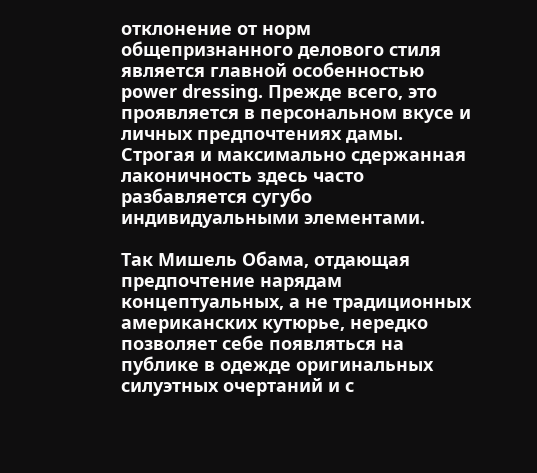отклонение от норм общепризнанного делового стиля является главной особенностью power dressing. Прежде всего, это проявляется в персональном вкусе и личных предпочтениях дамы. Строгая и максимально сдержанная лаконичность здесь часто разбавляется сугубо индивидуальными элементами.

Так Мишель Обама, отдающая предпочтение нарядам концептуальных, а не традиционных американских кутюрье, нередко позволяет себе появляться на публике в одежде оригинальных силуэтных очертаний и с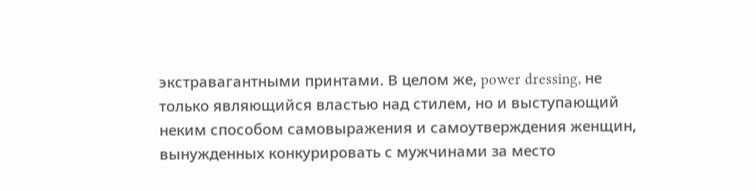экстравагантными принтами. В целом же, power dressing, не только являющийся властью над стилем, но и выступающий неким способом самовыражения и самоутверждения женщин, вынужденных конкурировать с мужчинами за место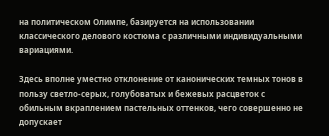на политическом Олимпе, базируется на использовании классического делового костюма с различными индивидуальными вариациями.

Здесь вполне уместно отклонение от канонических темных тонов в пользу светло-серых, голубоватых и бежевых расцветок с обильным вкраплением пастельных оттенков, чего совершенно не допускает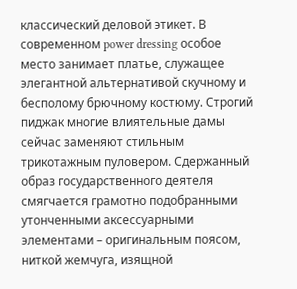классический деловой этикет. В современном power dressing особое место занимает платье, служащее элегантной альтернативой скучному и бесполому брючному костюму. Строгий пиджак многие влиятельные дамы сейчас заменяют стильным трикотажным пуловером. Сдержанный образ государственного деятеля смягчается грамотно подобранными утонченными аксессуарными элементами – оригинальным поясом, ниткой жемчуга, изящной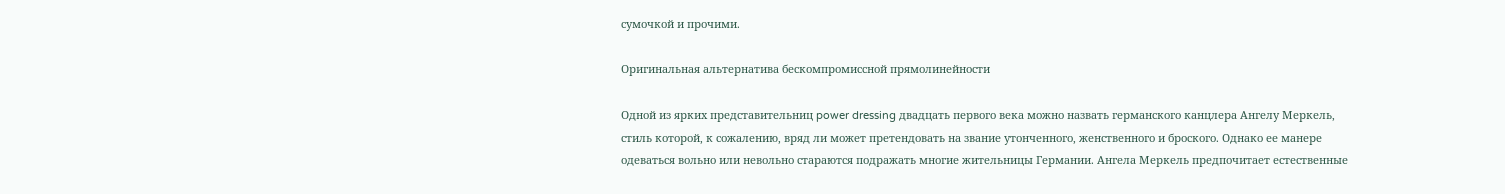сумочкой и прочими.

Оригинальная альтернатива бескомпромиссной прямолинейности

Одной из ярких представительниц power dressing двадцать первого века можно назвать германского канцлера Ангелу Меркель, стиль которой, к сожалению, вряд ли может претендовать на звание утонченного, женственного и броского. Однако ее манере одеваться вольно или невольно стараются подражать многие жительницы Германии. Ангела Меркель предпочитает естественные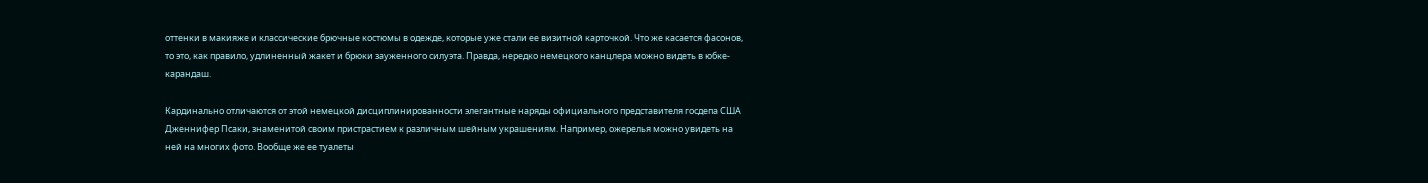оттенки в макияже и классические брючные костюмы в одежде, которые уже стали ее визитной карточкой. Что же касается фасонов, то это, как правило, удлиненный жакет и брюки зауженного силуэта. Правда, нередко немецкого канцлера можно видеть в юбке-карандаш.

Кардинально отличаются от этой немецкой дисциплинированности элегантные наряды официального представителя госдепа США Дженнифер Псаки, знаменитой своим пристрастием к различным шейным украшениям. Например, ожерелья можно увидеть на ней на многих фото. Вообще же ее туалеты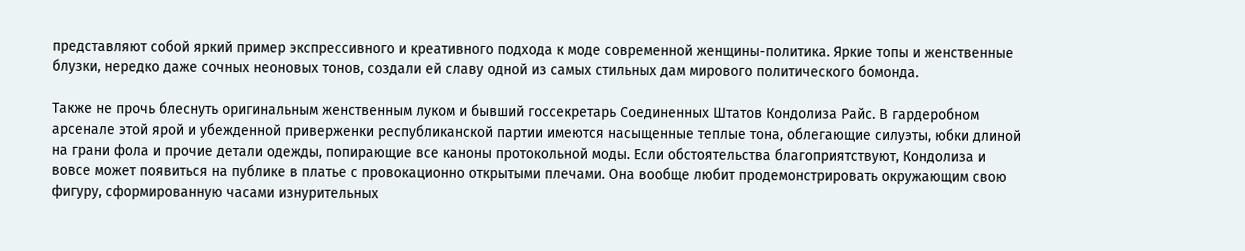представляют собой яркий пример экспрессивного и креативного подхода к моде современной женщины-политика. Яркие топы и женственные блузки, нередко даже сочных неоновых тонов, создали ей славу одной из самых стильных дам мирового политического бомонда.

Также не прочь блеснуть оригинальным женственным луком и бывший госсекретарь Соединенных Штатов Кондолиза Райс. В гардеробном арсенале этой ярой и убежденной приверженки республиканской партии имеются насыщенные теплые тона, облегающие силуэты, юбки длиной на грани фола и прочие детали одежды, попирающие все каноны протокольной моды. Если обстоятельства благоприятствуют, Кондолиза и вовсе может появиться на публике в платье с провокационно открытыми плечами. Она вообще любит продемонстрировать окружающим свою фигуру, сформированную часами изнурительных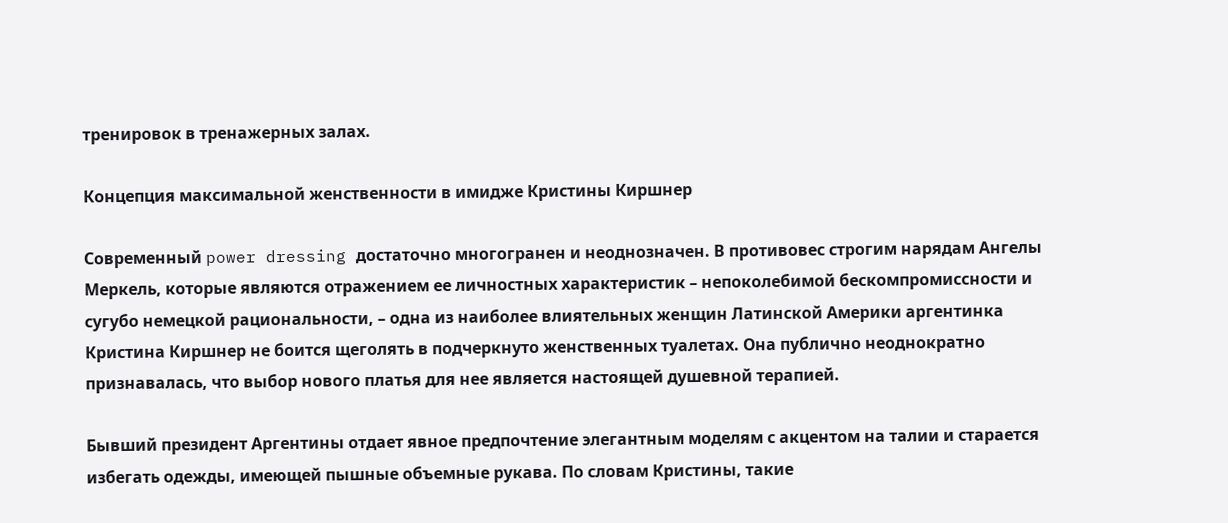тренировок в тренажерных залах.

Концепция максимальной женственности в имидже Кристины Киршнер

Современный power dressing достаточно многогранен и неоднозначен. В противовес строгим нарядам Ангелы Меркель, которые являются отражением ее личностных характеристик – непоколебимой бескомпромиссности и сугубо немецкой рациональности, – одна из наиболее влиятельных женщин Латинской Америки аргентинка Кристина Киршнер не боится щеголять в подчеркнуто женственных туалетах. Она публично неоднократно признавалась, что выбор нового платья для нее является настоящей душевной терапией.

Бывший президент Аргентины отдает явное предпочтение элегантным моделям с акцентом на талии и старается избегать одежды, имеющей пышные объемные рукава. По словам Кристины, такие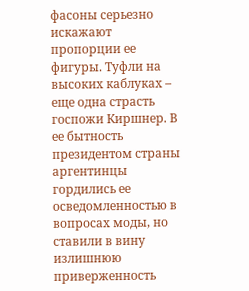фасоны серьезно искажают пропорции ее фигуры. Туфли на высоких каблуках – еще одна страсть госпожи Киршнер. В ее бытность президентом страны аргентинцы гордились ее осведомленностью в вопросах моды, но ставили в вину излишнюю приверженность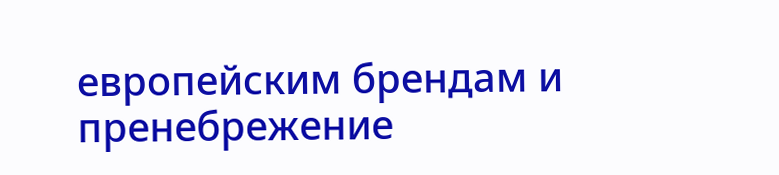европейским брендам и пренебрежение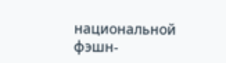национальной фэшн-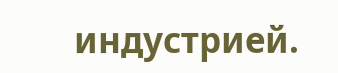индустрией.